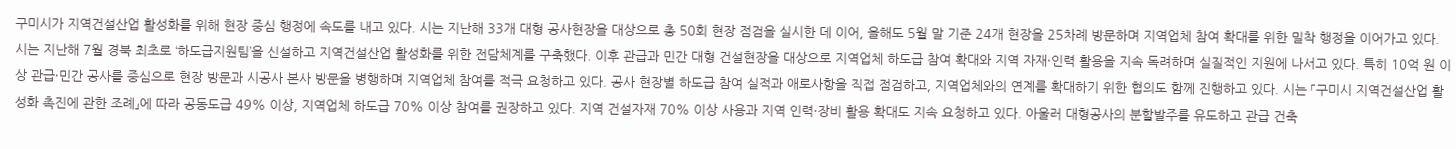구미시가 지역건설산업 활성화를 위해 현장 중심 행정에 속도를 내고 있다. 시는 지난해 33개 대형 공사현장을 대상으로 총 50회 현장 점검을 실시한 데 이어, 올해도 5월 말 기준 24개 현장을 25차례 방문하며 지역업체 참여 확대를 위한 밀착 행정을 이어가고 있다. 시는 지난해 7월 경북 최초로 ‘하도급지원팀’을 신설하고 지역건설산업 활성화를 위한 전담체계를 구축했다. 이후 관급과 민간 대형 건설현장을 대상으로 지역업체 하도급 참여 확대와 지역 자재·인력 활용을 지속 독려하며 실질적인 지원에 나서고 있다. 특히 10억 원 이상 관급·민간 공사를 중심으로 현장 방문과 시공사 본사 방문을 병행하며 지역업체 참여를 적극 요청하고 있다. 공사 현장별 하도급 참여 실적과 애로사항을 직접 점검하고, 지역업체와의 연계를 확대하기 위한 협의도 함께 진행하고 있다. 시는 「구미시 지역건설산업 활성화 촉진에 관한 조례」에 따라 공동도급 49% 이상, 지역업체 하도급 70% 이상 참여를 권장하고 있다. 지역 건설자재 70% 이상 사용과 지역 인력·장비 활용 확대도 지속 요청하고 있다. 아울러 대형공사의 분할발주를 유도하고 관급 건축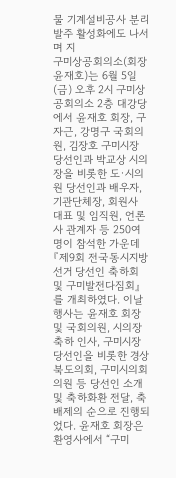물 기계설비공사 분리발주 활성화에도 나서며 지
구미상공회의소(회장 윤재호)는 6월 5일(금) 오후 2시 구미상공회의소 2층 대강당에서 윤재호 회장, 구자근, 강명구 국회의원, 김장호 구미시장 당선인과 박교상 시의장을 비롯한 도·시의원 당선인과 배우자, 기관단체장, 회원사 대표 및 임직원, 언론사 관계자 등 250여명이 참석한 가운데『제9회 전국동시지방선거 당선인 축하회 및 구미발전다짐회』를 개최하였다. 이날 행사는 윤재호 회장 및 국회의원, 시의장 축하 인사, 구미시장 당선인을 비롯한 경상북도의회, 구미시의회 의원 등 당선인 소개 및 축하화환 전달, 축배제의 순으로 진행되었다. 윤재호 회장은 환영사에서 “구미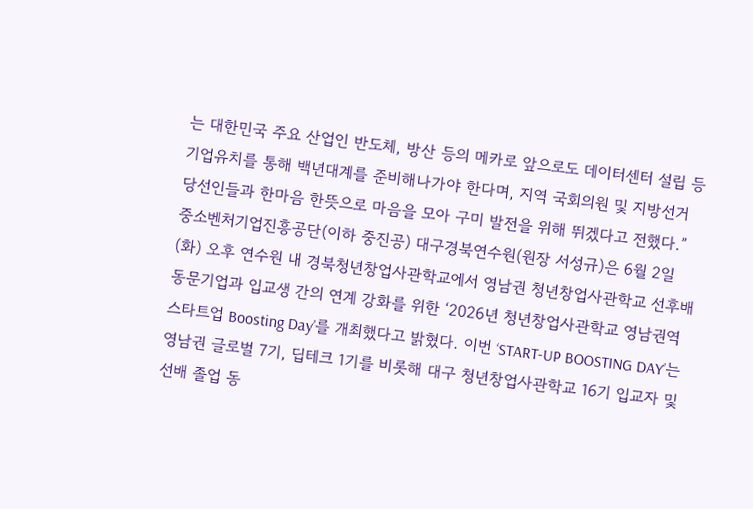는 대한민국 주요 산업인 반도체, 방산 등의 메카로 앞으로도 데이터센터 설립 등 기업유치를 통해 백년대계를 준비해나가야 한다며, 지역 국회의원 및 지방선거 당선인들과 한마음 한뜻으로 마음을 모아 구미 발전을 위해 뛰겠다고 전했다.”
중소벤처기업진흥공단(이하 중진공) 대구경북연수원(원장 서성규)은 6월 2일(화) 오후 연수원 내 경북청년창업사관학교에서 영남권 청년창업사관학교 선후배 동문기업과 입교생 간의 연계 강화를 위한 ‘2026년 청년창업사관학교 영남권역 스타트업 Boosting Day’를 개최했다고 밝혔다. 이번 ‘START-UP BOOSTING DAY’는 영남권 글로벌 7기, 딥테크 1기를 비롯해 대구 청년창업사관학교 16기 입교자 및 선배 졸업 동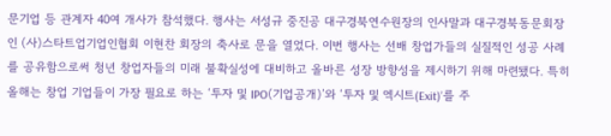문기업 등 관계자 40여 개사가 참석했다. 행사는 서성규 중진공 대구경북연수원장의 인사말과 대구경북동문회장인 (사)스타트업기업인협회 이현찬 회장의 축사로 문을 열었다. 이번 행사는 선배 창업가들의 실질적인 성공 사례를 공유함으로써 청년 창업자들의 미래 불확실성에 대비하고 올바른 성장 방향성을 제시하기 위해 마련됐다. 특히 올해는 창업 기업들이 가장 필요로 하는 ‘투자 및 IPO(기업공개)’와 ‘투자 및 엑시트(Exit)’를 주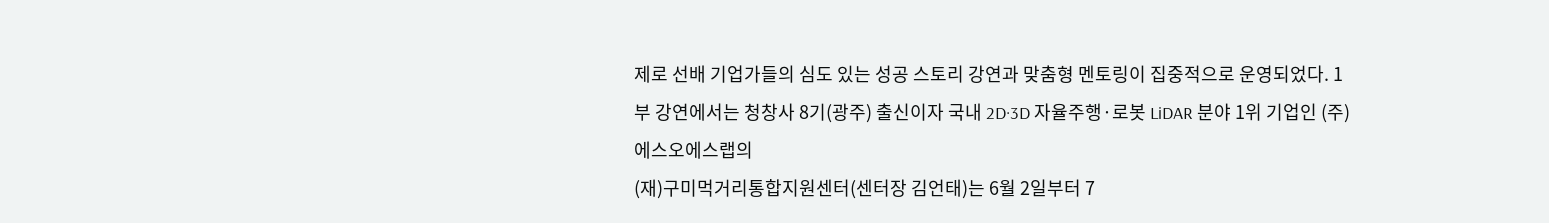제로 선배 기업가들의 심도 있는 성공 스토리 강연과 맞춤형 멘토링이 집중적으로 운영되었다. 1부 강연에서는 청창사 8기(광주) 출신이자 국내 2D·3D 자율주행·로봇 LiDAR 분야 1위 기업인 (주)에스오에스랩의
(재)구미먹거리통합지원센터(센터장 김언태)는 6월 2일부터 7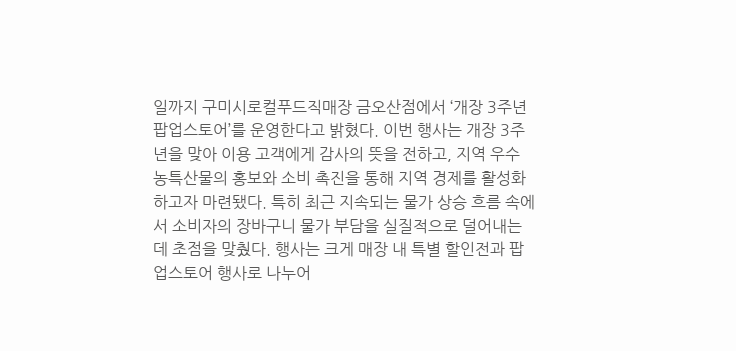일까지 구미시로컬푸드직매장 금오산점에서 ‘개장 3주년 팝업스토어’를 운영한다고 밝혔다. 이번 행사는 개장 3주년을 맞아 이용 고객에게 감사의 뜻을 전하고, 지역 우수 농특산물의 홍보와 소비 촉진을 통해 지역 경제를 활성화하고자 마련됐다. 특히 최근 지속되는 물가 상승 흐름 속에서 소비자의 장바구니 물가 부담을 실질적으로 덜어내는 데 초점을 맞췄다. 행사는 크게 매장 내 특별 할인전과 팝업스토어 행사로 나누어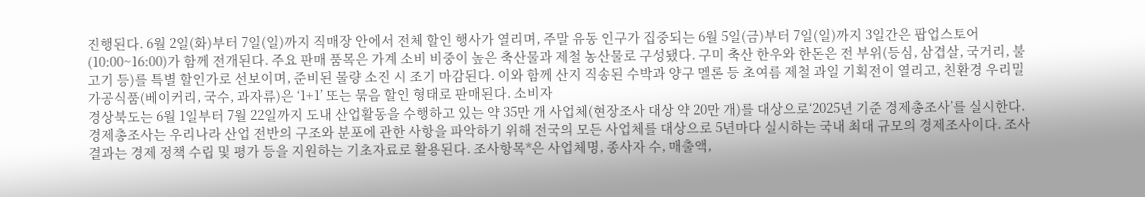진행된다. 6월 2일(화)부터 7일(일)까지 직매장 안에서 전체 할인 행사가 열리며, 주말 유동 인구가 집중되는 6월 5일(금)부터 7일(일)까지 3일간은 팝업스토어(10:00~16:00)가 함께 전개된다. 주요 판매 품목은 가계 소비 비중이 높은 축산물과 제철 농산물로 구성됐다. 구미 축산 한우와 한돈은 전 부위(등심, 삼겹살, 국거리, 불고기 등)를 특별 할인가로 선보이며, 준비된 물량 소진 시 조기 마감된다. 이와 함께 산지 직송된 수박과 양구 멜론 등 초여름 제철 과일 기획전이 열리고, 친환경 우리밀 가공식품(베이커리, 국수, 과자류)은 ‘1+1’ 또는 묶음 할인 형태로 판매된다. 소비자
경상북도는 6월 1일부터 7월 22일까지 도내 산업활동을 수행하고 있는 약 35만 개 사업체(현장조사 대상 약 20만 개)를 대상으로‘2025년 기준 경제총조사’를 실시한다. 경제총조사는 우리나라 산업 전반의 구조와 분포에 관한 사항을 파악하기 위해 전국의 모든 사업체를 대상으로 5년마다 실시하는 국내 최대 규모의 경제조사이다. 조사 결과는 경제 정책 수립 및 평가 등을 지원하는 기초자료로 활용된다. 조사항목*은 사업체명, 종사자 수, 매출액,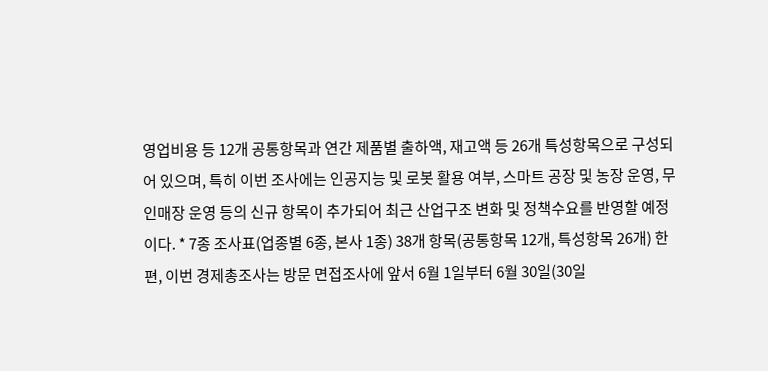영업비용 등 12개 공통항목과 연간 제품별 출하액, 재고액 등 26개 특성항목으로 구성되어 있으며, 특히 이번 조사에는 인공지능 및 로봇 활용 여부, 스마트 공장 및 농장 운영, 무인매장 운영 등의 신규 항목이 추가되어 최근 산업구조 변화 및 정책수요를 반영할 예정이다. * 7종 조사표(업종별 6종, 본사 1종) 38개 항목(공통항목 12개, 특성항목 26개) 한편, 이번 경제총조사는 방문 면접조사에 앞서 6월 1일부터 6월 30일(30일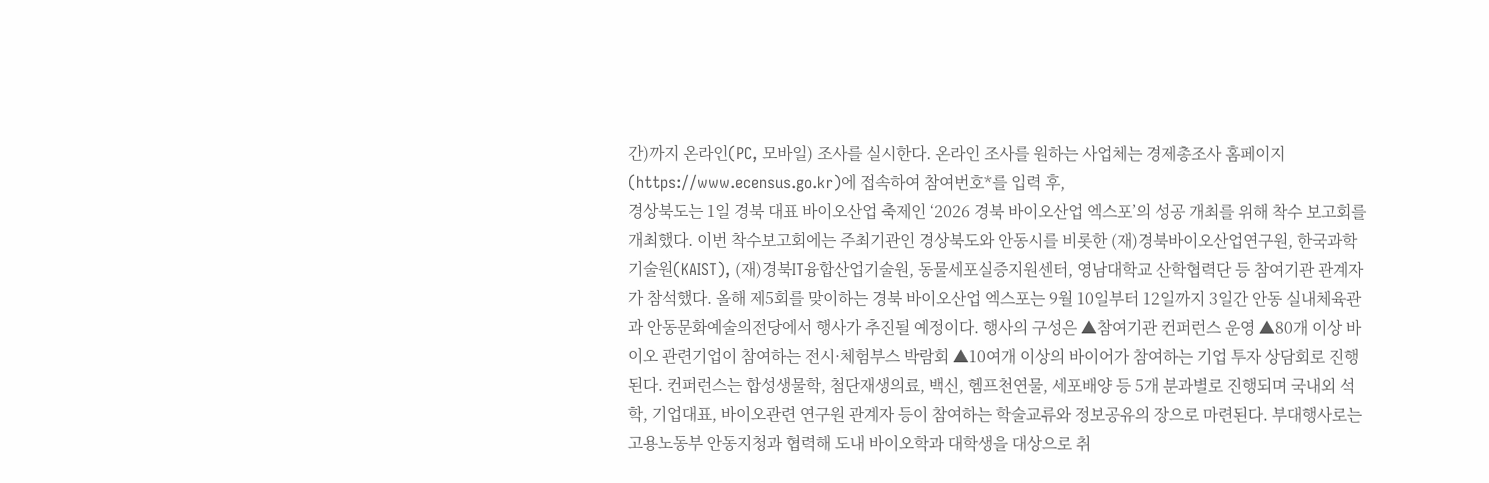간)까지 온라인(PC, 모바일) 조사를 실시한다. 온라인 조사를 원하는 사업체는 경제총조사 홈페이지(https://www.ecensus.go.kr)에 접속하여 참여번호*를 입력 후,
경상북도는 1일 경북 대표 바이오산업 축제인 ‘2026 경북 바이오산업 엑스포’의 성공 개최를 위해 착수 보고회를 개최했다. 이번 착수보고회에는 주최기관인 경상북도와 안동시를 비롯한 (재)경북바이오산업연구원, 한국과학기술원(KAIST), (재)경북IT융합산업기술원, 동물세포실증지원센터, 영남대학교 산학협력단 등 참여기관 관계자가 참석했다. 올해 제5회를 맞이하는 경북 바이오산업 엑스포는 9월 10일부터 12일까지 3일간 안동 실내체육관과 안동문화예술의전당에서 행사가 추진될 예정이다. 행사의 구성은 ▲참여기관 컨퍼런스 운영 ▲80개 이상 바이오 관련기업이 참여하는 전시·체험부스 박람회 ▲10여개 이상의 바이어가 참여하는 기업 투자 상담회로 진행된다. 컨퍼런스는 합성생물학, 첨단재생의료, 백신, 헴프천연물, 세포배양 등 5개 분과별로 진행되며 국내외 석학, 기업대표, 바이오관련 연구원 관계자 등이 참여하는 학술교류와 정보공유의 장으로 마련된다. 부대행사로는 고용노동부 안동지청과 협력해 도내 바이오학과 대학생을 대상으로 취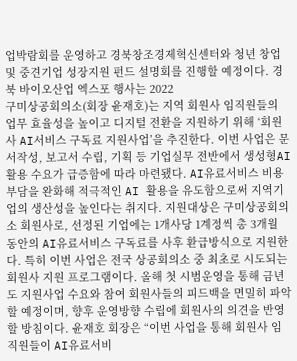업박람회를 운영하고 경북창조경제혁신센터와 청년 창업 및 중견기업 성장지원 펀드 설명회를 진행할 예정이다. 경북 바이오산업 엑스포 행사는 2022
구미상공회의소(회장 윤재호)는 지역 회원사 임직원들의 업무 효율성을 높이고 디지털 전환을 지원하기 위해 ‘회원사 AI서비스 구독료 지원사업’을 추진한다. 이번 사업은 문서작성, 보고서 수립, 기획 등 기업실무 전반에서 생성형AI 활용 수요가 급증함에 따라 마련됐다. AI유료서비스 비용부담을 완화해 적극적인 AI 활용을 유도함으로써 지역기업의 생산성을 높인다는 취지다. 지원대상은 구미상공회의소 회원사로, 선정된 기업에는 1개사당 1계정씩 총 3개월 동안의 AI유료서비스 구독료를 사후 환급방식으로 지원한다. 특히 이번 사업은 전국 상공회의소 중 최초로 시도되는 회원사 지원 프로그램이다. 올해 첫 시범운영을 통해 금년도 지원사업 수요와 참여 회원사들의 피드백을 면밀히 파악할 예정이며, 향후 운영방향 수립에 회원사의 의견을 반영할 방침이다. 윤재호 회장은 “이번 사업을 통해 회원사 임직원들이 AI유료서비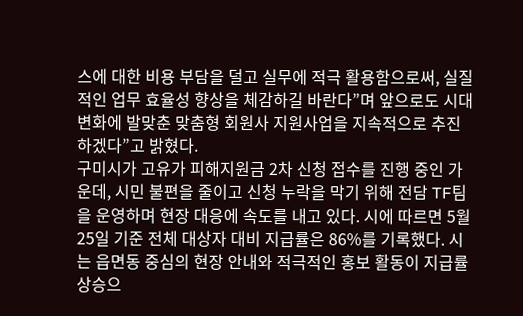스에 대한 비용 부담을 덜고 실무에 적극 활용함으로써, 실질적인 업무 효율성 향상을 체감하길 바란다”며 앞으로도 시대변화에 발맞춘 맞춤형 회원사 지원사업을 지속적으로 추진하겠다”고 밝혔다.
구미시가 고유가 피해지원금 2차 신청 접수를 진행 중인 가운데, 시민 불편을 줄이고 신청 누락을 막기 위해 전담 TF팀을 운영하며 현장 대응에 속도를 내고 있다. 시에 따르면 5월 25일 기준 전체 대상자 대비 지급률은 86%를 기록했다. 시는 읍면동 중심의 현장 안내와 적극적인 홍보 활동이 지급률 상승으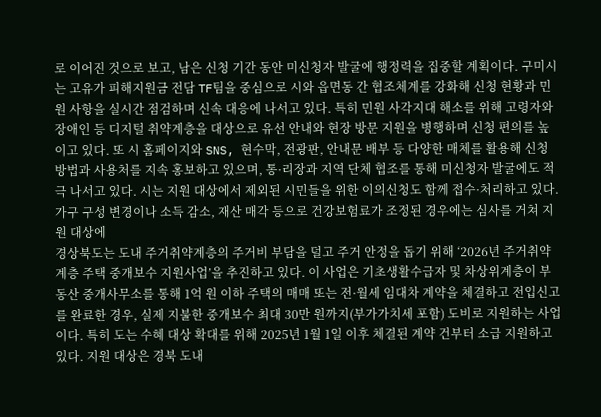로 이어진 것으로 보고, 남은 신청 기간 동안 미신청자 발굴에 행정력을 집중할 계획이다. 구미시는 고유가 피해지원금 전담 TF팀을 중심으로 시와 읍면동 간 협조체계를 강화해 신청 현황과 민원 사항을 실시간 점검하며 신속 대응에 나서고 있다. 특히 민원 사각지대 해소를 위해 고령자와 장애인 등 디지털 취약계층을 대상으로 유선 안내와 현장 방문 지원을 병행하며 신청 편의를 높이고 있다. 또 시 홈페이지와 SNS, 현수막, 전광판, 안내문 배부 등 다양한 매체를 활용해 신청 방법과 사용처를 지속 홍보하고 있으며, 통·리장과 지역 단체 협조를 통해 미신청자 발굴에도 적극 나서고 있다. 시는 지원 대상에서 제외된 시민들을 위한 이의신청도 함께 접수·처리하고 있다. 가구 구성 변경이나 소득 감소, 재산 매각 등으로 건강보험료가 조정된 경우에는 심사를 거쳐 지원 대상에
경상북도는 도내 주거취약계층의 주거비 부담을 덜고 주거 안정을 돕기 위해 ‘2026년 주거취약계층 주택 중개보수 지원사업’을 추진하고 있다. 이 사업은 기초생활수급자 및 차상위계층이 부동산 중개사무소를 통해 1억 원 이하 주택의 매매 또는 전·월세 임대차 계약을 체결하고 전입신고를 완료한 경우, 실제 지불한 중개보수 최대 30만 원까지(부가가치세 포함) 도비로 지원하는 사업이다. 특히 도는 수혜 대상 확대를 위해 2025년 1월 1일 이후 체결된 계약 건부터 소급 지원하고 있다. 지원 대상은 경북 도내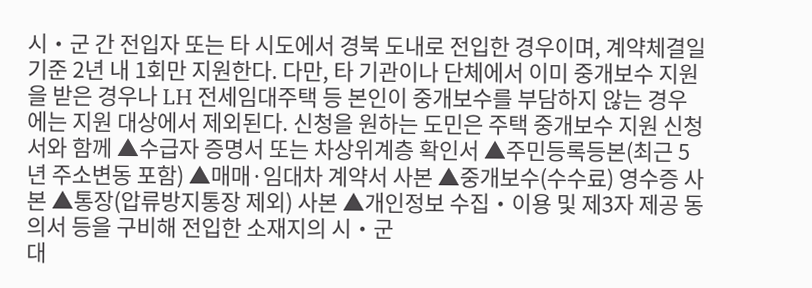시‧군 간 전입자 또는 타 시도에서 경북 도내로 전입한 경우이며, 계약체결일 기준 2년 내 1회만 지원한다. 다만, 타 기관이나 단체에서 이미 중개보수 지원을 받은 경우나 LH 전세임대주택 등 본인이 중개보수를 부담하지 않는 경우에는 지원 대상에서 제외된다. 신청을 원하는 도민은 주택 중개보수 지원 신청서와 함께 ▲수급자 증명서 또는 차상위계층 확인서 ▲주민등록등본(최근 5년 주소변동 포함) ▲매매·임대차 계약서 사본 ▲중개보수(수수료) 영수증 사본 ▲통장(압류방지통장 제외) 사본 ▲개인정보 수집‧이용 및 제3자 제공 동의서 등을 구비해 전입한 소재지의 시‧군
대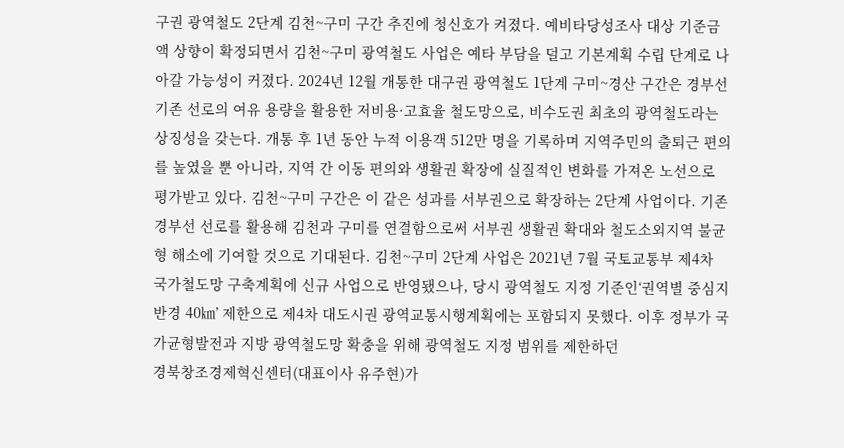구권 광역철도 2단계 김천~구미 구간 추진에 청신호가 켜졌다. 예비타당성조사 대상 기준금액 상향이 확정되면서 김천~구미 광역철도 사업은 예타 부담을 덜고 기본계획 수립 단계로 나아갈 가능성이 커졌다. 2024년 12월 개통한 대구권 광역철도 1단계 구미~경산 구간은 경부선 기존 선로의 여유 용량을 활용한 저비용·고효율 철도망으로, 비수도권 최초의 광역철도라는 상징성을 갖는다. 개통 후 1년 동안 누적 이용객 512만 명을 기록하며 지역주민의 출퇴근 편의를 높였을 뿐 아니라, 지역 간 이동 편의와 생활권 확장에 실질적인 변화를 가져온 노선으로 평가받고 있다. 김천~구미 구간은 이 같은 성과를 서부권으로 확장하는 2단계 사업이다. 기존 경부선 선로를 활용해 김천과 구미를 연결함으로써 서부권 생활권 확대와 철도소외지역 불균형 해소에 기여할 것으로 기대된다. 김천~구미 2단계 사업은 2021년 7월 국토교통부 제4차 국가철도망 구축계획에 신규 사업으로 반영됐으나, 당시 광역철도 지정 기준인‘권역별 중심지 반경 40㎞’ 제한으로 제4차 대도시권 광역교통시행계획에는 포함되지 못했다. 이후 정부가 국가균형발전과 지방 광역철도망 확충을 위해 광역철도 지정 범위를 제한하던
경북창조경제혁신센터(대표이사 유주현)가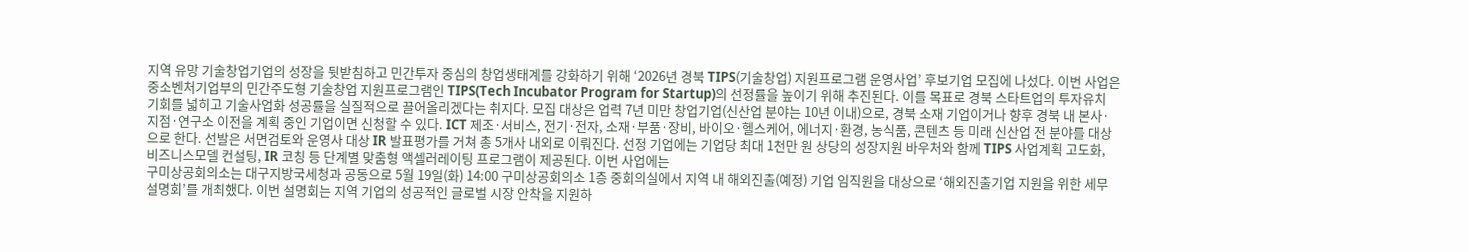지역 유망 기술창업기업의 성장을 뒷받침하고 민간투자 중심의 창업생태계를 강화하기 위해 ‘2026년 경북 TIPS(기술창업) 지원프로그램 운영사업’ 후보기업 모집에 나섰다. 이번 사업은 중소벤처기업부의 민간주도형 기술창업 지원프로그램인 TIPS(Tech Incubator Program for Startup)의 선정률을 높이기 위해 추진된다. 이를 목표로 경북 스타트업의 투자유치 기회를 넓히고 기술사업화 성공률을 실질적으로 끌어올리겠다는 취지다. 모집 대상은 업력 7년 미만 창업기업(신산업 분야는 10년 이내)으로, 경북 소재 기업이거나 향후 경북 내 본사·지점·연구소 이전을 계획 중인 기업이면 신청할 수 있다. ICT 제조·서비스, 전기·전자, 소재·부품·장비, 바이오·헬스케어, 에너지·환경, 농식품, 콘텐츠 등 미래 신산업 전 분야를 대상으로 한다. 선발은 서면검토와 운영사 대상 IR 발표평가를 거쳐 총 5개사 내외로 이뤄진다. 선정 기업에는 기업당 최대 1천만 원 상당의 성장지원 바우처와 함께 TIPS 사업계획 고도화, 비즈니스모델 컨설팅, IR 코칭 등 단계별 맞춤형 액셀러레이팅 프로그램이 제공된다. 이번 사업에는
구미상공회의소는 대구지방국세청과 공동으로 5월 19일(화) 14:00 구미상공회의소 1층 중회의실에서 지역 내 해외진출(예정) 기업 임직원을 대상으로 ‘해외진출기업 지원을 위한 세무설명회’를 개최했다. 이번 설명회는 지역 기업의 성공적인 글로벌 시장 안착을 지원하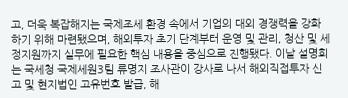고, 더욱 복잡해지는 국제조세 환경 속에서 기업의 대외 경쟁력을 강화하기 위해 마련됐으며, 해외투자 초기 단계부터 운영 및 관리, 청산 및 세정지원까지 실무에 필요한 핵심 내용을 중심으로 진행됐다. 이날 설명회는 국세청 국제세원3팀 류명지 조사관이 강사로 나서 해외직접투자 신고 및 현지법인 고유번호 발급, 해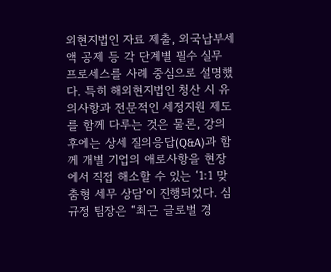외현지법인 자료 제출, 외국납부세액 공제 등 각 단계별 필수 실무 프로세스를 사례 중심으로 설명했다. 특히 해외현지법인 청산 시 유의사항과 전문적인 세정지원 제도를 함께 다루는 것은 물론, 강의 후에는 상세 질의응답(Q&A)과 함께 개별 기업의 애로사항을 현장에서 직접 해소할 수 있는 ‘1:1 맞춤형 세무 상담’이 진행되었다. 심규정 팀장은 “최근 글로벌 경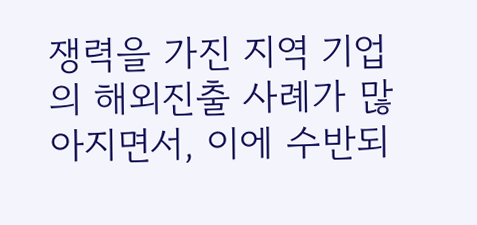쟁력을 가진 지역 기업의 해외진출 사례가 많아지면서, 이에 수반되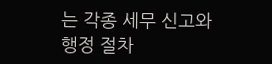는 각종 세무 신고와 행정 절차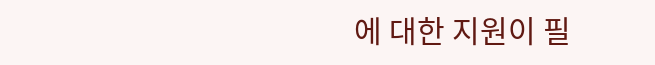에 대한 지원이 필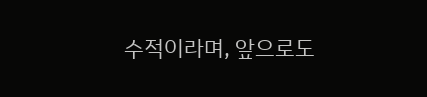수적이라며, 앞으로도